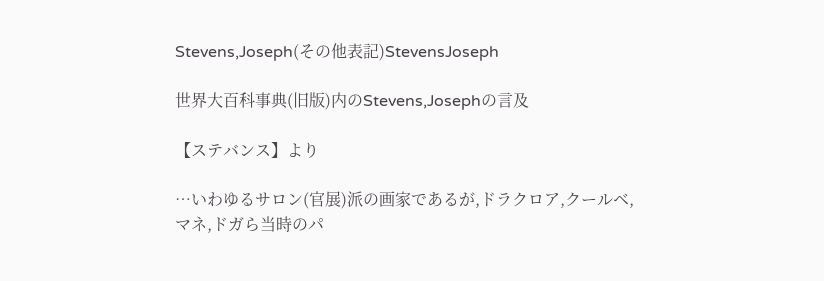Stevens,Joseph(その他表記)StevensJoseph

世界大百科事典(旧版)内のStevens,Josephの言及

【ステバンス】より

…いわゆるサロン(官展)派の画家であるが,ドラクロア,クールベ,マネ,ドガら当時のパ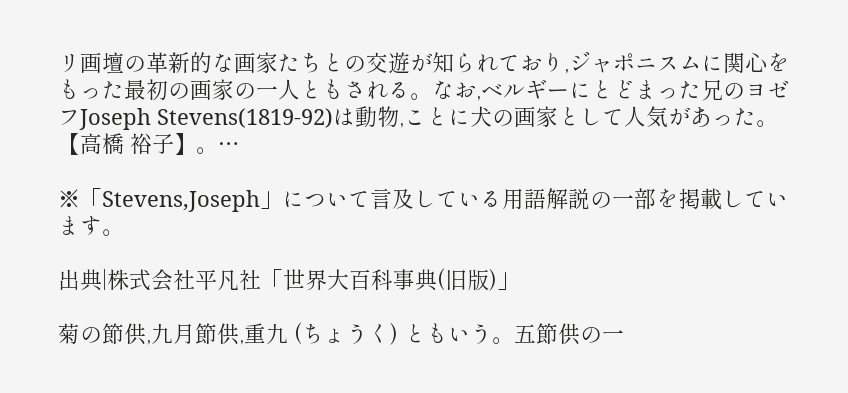リ画壇の革新的な画家たちとの交遊が知られており,ジャポニスムに関心をもった最初の画家の一人ともされる。なお,ベルギーにとどまった兄のヨゼフJoseph Stevens(1819‐92)は動物,ことに犬の画家として人気があった。【高橋 裕子】。…

※「Stevens,Joseph」について言及している用語解説の一部を掲載しています。

出典|株式会社平凡社「世界大百科事典(旧版)」

菊の節供,九月節供,重九 (ちょうく) ともいう。五節供の一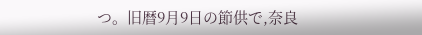つ。旧暦9月9日の節供で,奈良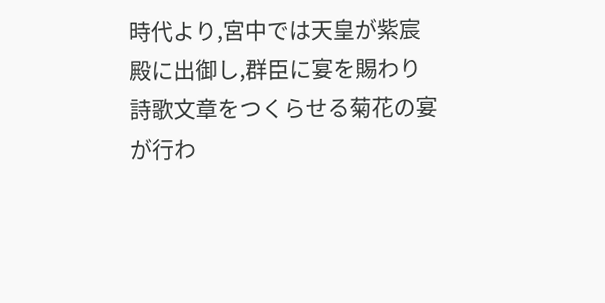時代より,宮中では天皇が紫宸殿に出御し,群臣に宴を賜わり詩歌文章をつくらせる菊花の宴が行わ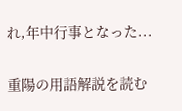れ,年中行事となった...

重陽の用語解説を読む